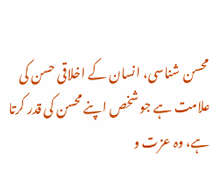محسن شناسی، انسان کے اخلاقی حسن کی علامت ہے جو شخص اپنے محسن کی قدر کرتا ہے، وہ عزت و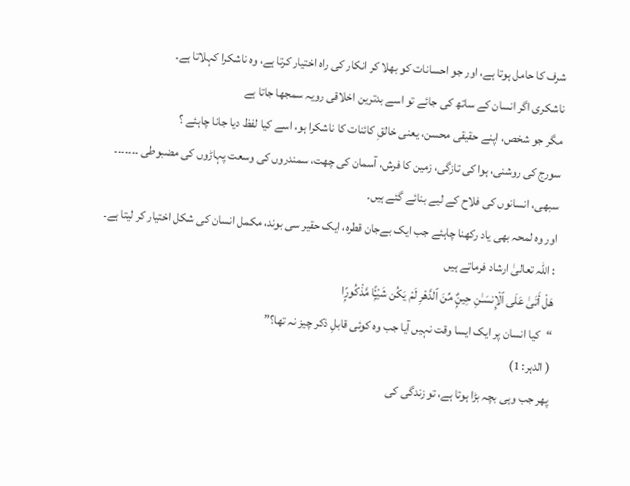شرف کا حامل ہوتا ہے، اور جو احسانات کو بھلا کر انکار کی راہ اختیار کرتا ہے، وہ ناشکرا کہلاتا ہے۔
ناشکری اگر انسان کے ساتھ کی جائے تو اسے بدترین اخلاقی رویہ سمجھا جاتا ہے
مگر جو شخص، اپنے حقیقی محسن، یعنی خالقِ کائنات کا ناشکرا ہو، اسے کیا لفظ دیا جانا چاہئے ؟
سورج کی روشنی، ہوا کی تازگی، زمین کا فرش، آسمان کی چھت، سمندروں کی وسعت پہاڑوں کی مضبوطی ۔۔۔۔۔۔۔
سبھی، انسانوں کی فلاح کے لیے بنائے گئے ہیں۔
اور وہ لمحہ بھی یاد رکھنا چاہئے جب ایک بےجان قطرہ، ایک حقیر سی بوند، مکمل انسان کی شکل اختیار کر لیتا ہے۔
: اللہ تعالیٰ ارشاد فرماتے ہیں
هَلْ أَتَىٰ عَلَى ٱلْإِنسَـٰنِ حِينٌۭ مِّنَ ٱلدَّهْرِ لَمْ يَكُن شَيْـًۭٔا مَّذْكُورًۭا
“کیا انسان پر ایک ایسا وقت نہیں آیا جب وہ کوئی قابلِ ذکر چیز نہ تھا؟”
( الدہر: 1)
پھر جب وہی بچہ بڑا ہوتا ہے، تو زندگی کی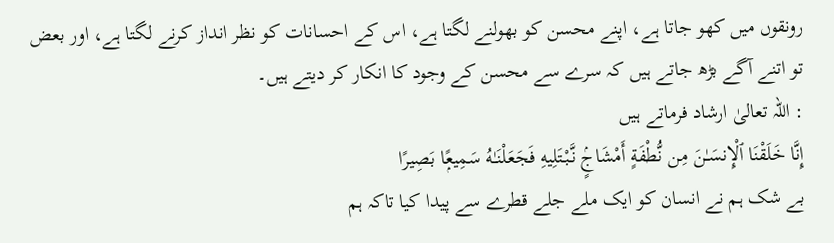رونقوں میں کھو جاتا ہے، اپنے محسن کو بھولنے لگتا ہے، اس کے احسانات کو نظر انداز کرنے لگتا ہے، اور بعض تو اتنے آگے بڑھ جاتے ہیں کہ سرے سے محسن کے وجود کا انکار کر دیتے ہیں۔
: اللہ تعالیٰ ارشاد فرماتے ہیں
إِنَّا خَلَقْنَا ٱلْإِنسَـٰنَ مِن نُّطْفَةٍ أَمْشَاجٍۢ نَّبْتَلِيهِ فَجَعَلْنَـٰهُ سَمِيعًۭا بَصِيرًا
بے شک ہم نے انسان کو ایک ملے جلے قطرے سے پیدا کیا تاکہ ہم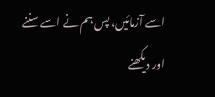اسے آزمائیں، پس ہم نے اسے سننے اور دیکھنے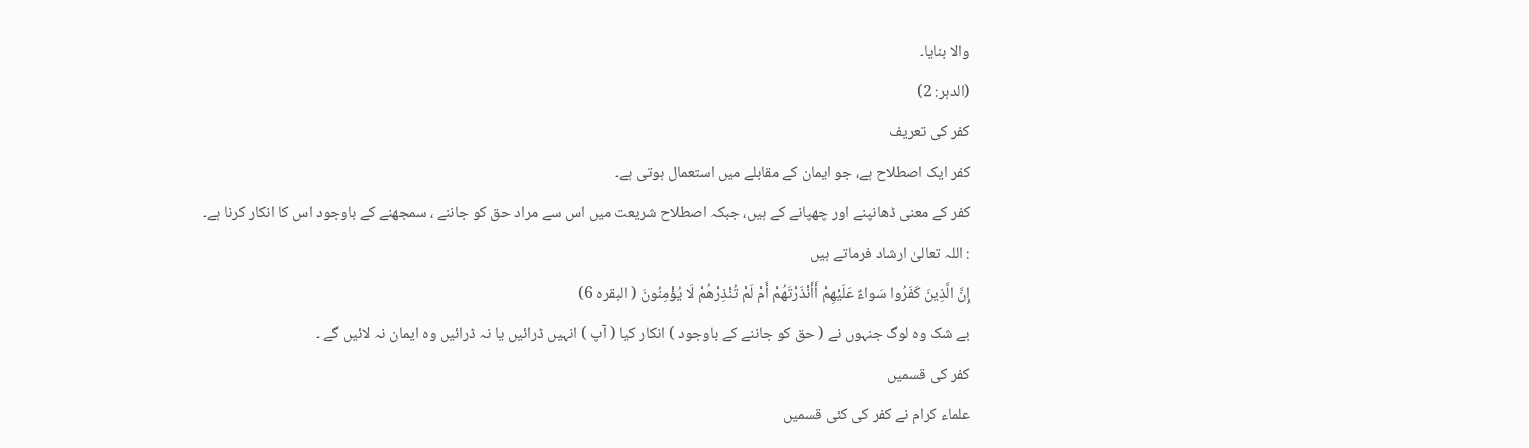والا بنایا۔
(الدہر: 2)
کفر کی تعریف
کفر ایک اصطلاح ہے، جو ایمان کے مقابلے میں استعمال ہوتی ہے۔
کفر کے معنی ڈھانپنے اور چھپانے کے ہیں، جبکہ اصطلاح شریعت میں اس سے مراد حق کو جاننے ، سمجھنے کے باوجود اس کا انکار کرنا ہے۔
: اللہ تعالیٰ ارشاد فرماتے ہیں
إِنَّ الَّذِينَ كَفَرُوا سَواءٌ عَلَيْهِمْ أَأَنْذَرْتَهُمْ أَمْ لَمْ تُنْذِرْهُمْ لَا يُؤْمِنُونَ ( البقرہ 6)
بے شک وہ لوگ جنہوں نے ( حق کو جاننے کے باوجود ) انکار کیا ( آپ ) انہیں ڈرائیں یا نہ ڈرائیں وہ ایمان نہ لائیں گے ۔
کفر کی قسمیں
علماء کرام نے کفر کی کئی قسمیں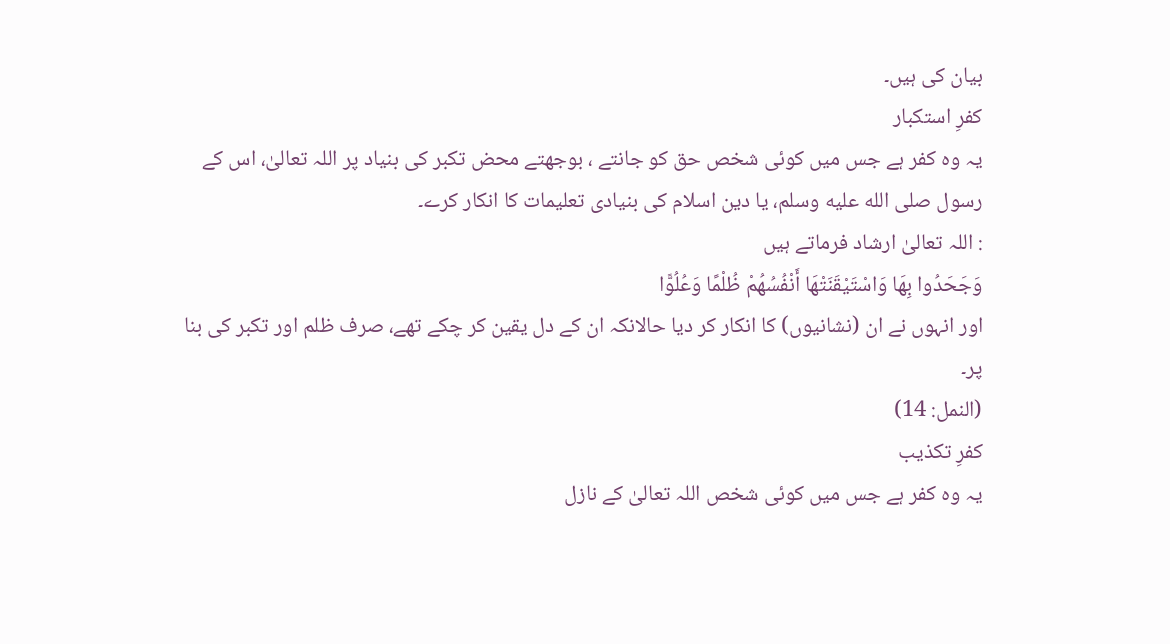بیان کی ہیں۔
کفرِ استکبار
یہ وہ کفر ہے جس میں کوئی شخص حق کو جانتے ، بوجھتے محض تکبر کی بنیاد پر اللہ تعالیٰ، اس کے رسول صلى الله عليه وسلم، یا دین اسلام کی بنیادی تعلیمات کا انکار کرے۔
: اللہ تعالیٰ ارشاد فرماتے ہیں
وَجَحَدُوا بِهَا وَاسْتَيْقَنَتْهَا أَنْفُسُهُمْ ظُلْمًا وَعُلُوًّا
اور انہوں نے ان (نشانیوں) کا انکار کر دیا حالانکہ ان کے دل یقین کر چکے تھے، صرف ظلم اور تکبر کی بنا پر۔
(النمل: 14)
کفرِ تکذیب
یہ وہ کفر ہے جس میں کوئی شخص اللہ تعالیٰ کے نازل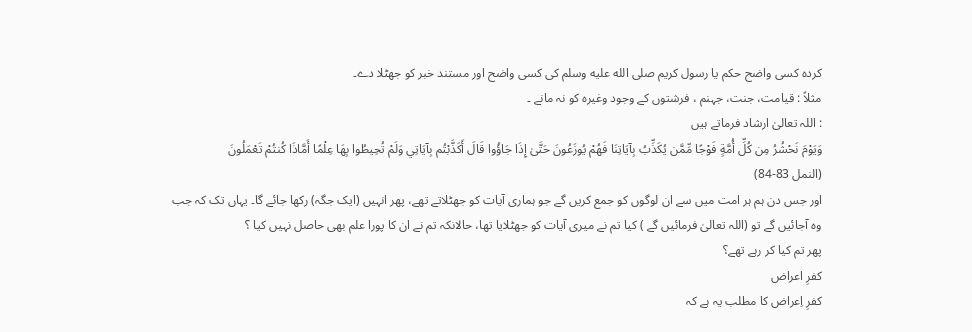کردہ کسی واضح حکم یا رسول کریم صلى الله عليه وسلم کی کسی واضح اور مستند خبر کو جھٹلا دے۔
مثلاً : قیامت، جنت، جہنم ، فرشتوں کے وجود وغیرہ کو نہ مانے ۔
: اللہ تعالیٰ ارشاد فرماتے ہیں
وَيَوْمَ نَحْشُرُ مِن كُلِّ أُمَّةٍ فَوْجًا مِّمَّن يُكَذِّبُ بِآيَاتِنَا فَهُمْ يُوزَعُونَ حَتَّىٰ إِذَا جَاؤُوا قَالَ أَكَذَّبْتُم بِآيَاتِي وَلَمْ تُحِيطُوا بِهَا عِلْمًا أَمَّاذَا كُنتُمْ تَعْمَلُونَ
(النمل 83-84)
اور جس دن ہم ہر امت میں سے ان لوگوں کو جمع کریں گے جو ہماری آیات کو جھٹلاتے تھے، پھر انہیں (ایک جگہ) رکھا جائے گا۔ یہاں تک کہ جب وہ آجائیں گے تو (اللہ تعالیٰ فرمائیں گے ) کیا تم نے میری آیات کو جھٹلایا تھا، حالانکہ تم نے ان کا پورا علم بھی حاصل نہیں کیا ؟
پھر تم کیا کر رہے تھے؟
کفرِ اعراض
کفرِ اِعراض کا مطلب یہ ہے کہ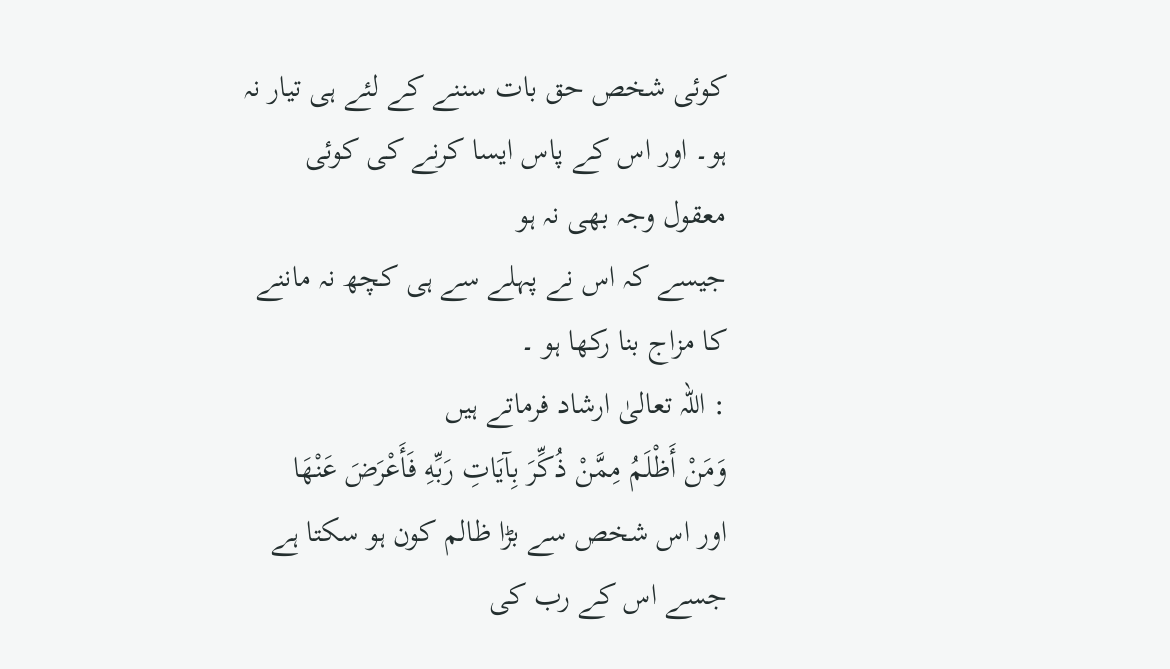کوئی شخص حق بات سننے کے لئے ہی تیار نہ ہو۔ اور اس کے پاس ایسا کرنے کی کوئی معقول وجہ بھی نہ ہو
جیسے کہ اس نے پہلے سے ہی کچھ نہ ماننے کا مزاج بنا رکھا ہو ۔
: اللہ تعالیٰ ارشاد فرماتے ہیں
وَمَنْ أَظْلَمُ مِمَّنْ ذُكِّرَ بِآيَاتِ رَبِّهِ فَأَعْرَضَ عَنْهَا
اور اس شخص سے بڑا ظالم کون ہو سکتا ہے جسے اس کے رب کی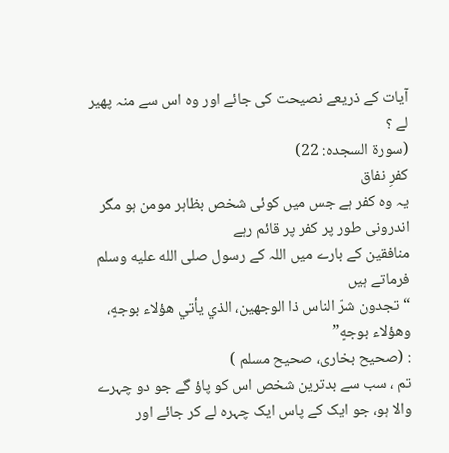آیات کے ذریعے نصیحت کی جائے اور وہ اس سے منہ پھیر لے ؟
(سورۃ السجدہ: 22)
کفرِ نفاق
یہ وہ کفر ہے جس میں کوئی شخص بظاہر مومن ہو مگر اندرونی طور پر کفر پر قائم رہے
منافقین کے بارے میں اللہ کے رسول صلى الله عليه وسلم فرماتے ہیں
“تجدون شرّ الناس ذا الوجهين، الذي يأتي هؤلاء بوجهٍ، وهؤلاء بوجهٍ”
: (صحیح بخاری، صحیح مسلم )
تم ، سب سے بدترین شخص اس کو پاؤ گے جو دو چہرے والا ہو، جو ایک کے پاس ایک چہرہ لے کر جائے اور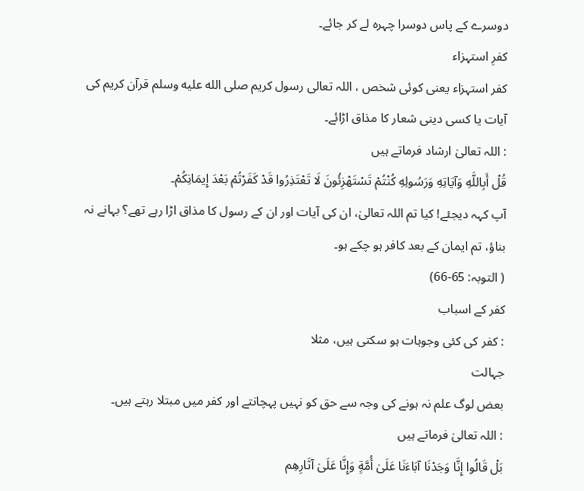دوسرے کے پاس دوسرا چہرہ لے کر جائے۔
کفرِ استہزاء
کفر استہزاء یعنی کوئی شخص ، اللہ تعالی رسول کریم صلى الله عليه وسلم قرآن کریم کی آیات یا کسی دینی شعار کا مذاق اڑائے۔
: اللہ تعالیٰ ارشاد فرماتے ہیں
قُلْ أَبِاللَّهِ وَآيَاتِهِ وَرَسُولِهِ كُنْتُمْ تَسْتَهْزِئُونَ لَا تَعْتَذِرُوا قَدْ كَفَرْتُمْ بَعْدَ إِيمَانِكُمْ۔
آپ کہہ دیجئے! کیا تم اللہ تعالیٰ، ان کی آیات اور ان کے رسول کا مذاق اڑا رہے تھے؟ بہانے نہ بناؤ، تم ایمان کے بعد کافر ہو چکے ہو۔
( التوبہ: 65-66)
کفر کے اسباب
: کفر کی کئی وجوہات ہو سکتی ہیں، مثلا
جہالت
بعض لوگ علم نہ ہونے کی وجہ سے حق کو نہیں پہچانتے اور کفر میں مبتلا رہتے ہیں۔
: اللہ تعالیٰ فرماتے ہیں
بَلْ قَالُوا إِنَّا وَجَدْنَا آبَاءَنَا عَلَىٰ أُمَّةٍ وَإِنَّا عَلَىٰ آثَارِهِم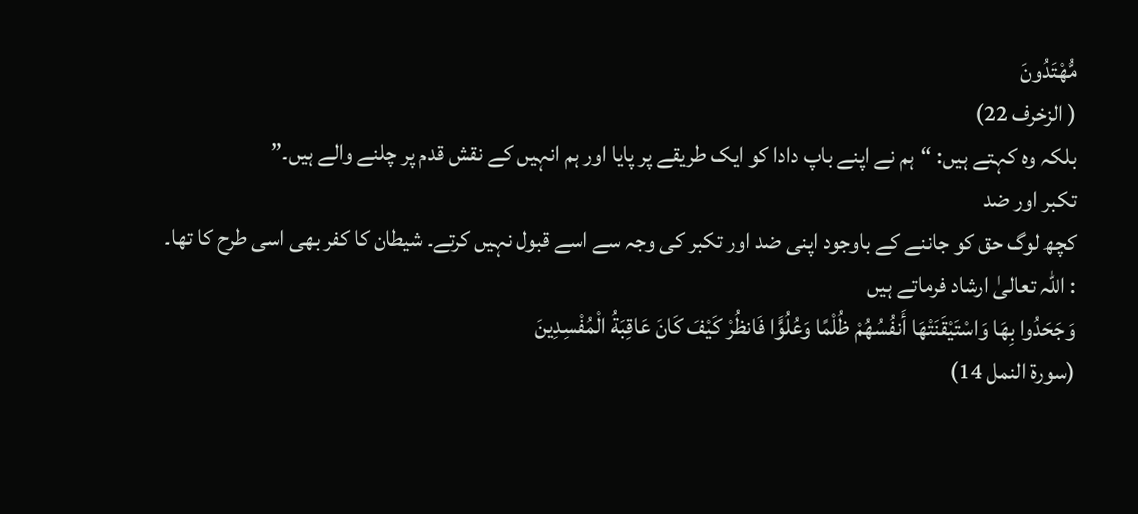مُّهْتَدُونَ
( الزخرف 22)
بلکہ وہ کہتے ہیں: “ہم نے اپنے باپ دادا کو ایک طریقے پر پایا اور ہم انہیں کے نقش قدم پر چلنے والے ہیں۔”
تکبر اور ضد
کچھ لوگ حق کو جاننے کے باوجود اپنی ضد اور تکبر کی وجہ سے اسے قبول نہیں کرتے۔ شیطان کا کفر بھی اسی طرح کا تھا۔
: اللہ تعالیٰ ارشاد فرماتے ہیں
وَجَحَدُوا بِهَا وَاسْتَيْقَنَتْهَا أَنفُسُهُمْ ظُلْمًا وَعُلُوًّا فَانظُرْ كَيْفَ كَانَ عَاقِبَةُ الْمُفْسِدِينَ
(سورۃ النمل 14)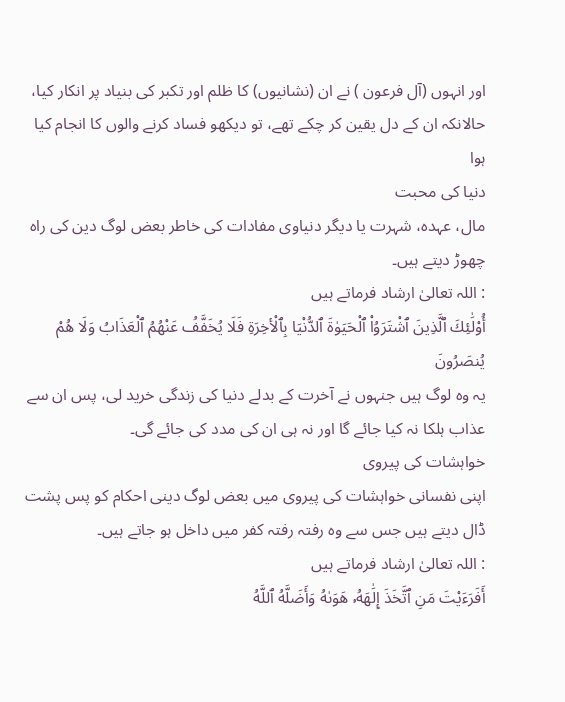اور انہوں (آل فرعون ) نے ان (نشانیوں) کا ظلم اور تکبر کی بنیاد پر انکار کیا، حالانکہ ان کے دل یقین کر چکے تھے، تو دیکھو فساد کرنے والوں کا انجام کیا ہوا
دنیا کی محبت
مال، عہدہ، شہرت یا دیگر دنیاوی مفادات کی خاطر بعض لوگ دین کی راہ چھوڑ دیتے ہیں۔
: اللہ تعالیٰ ارشاد فرماتے ہیں
أُو۟لَٰئِكَ ٱلَّذِينَ ٱشْتَرَوُا۟ ٱلْحَيَوٰةَ ٱلدُّنْيَا بِٱلْأخِرَةِ فَلَا يُخَفَّفُ عَنْهُمُ ٱلْعَذَابُ وَلَا هُمْ يُنصَرُونَ
یہ وہ لوگ ہیں جنہوں نے آخرت کے بدلے دنیا کی زندگی خرید لی، پس ان سے عذاب ہلکا نہ کیا جائے گا اور نہ ہی ان کی مدد کی جائے گی۔
خواہشات کی پیروی
اپنی نفسانی خواہشات کی پیروی میں بعض لوگ دینی احکام کو پس پشت ڈال دیتے ہیں جس سے وہ رفتہ رفتہ کفر میں داخل ہو جاتے ہیں۔
: اللہ تعالیٰ ارشاد فرماتے ہیں
أَفَرَءَيْتَ مَنِ ٱتَّخَذَ إِلَٰهَهُۥ هَوَىٰهُ وَأَضَلَّهُ ٱللَّهُ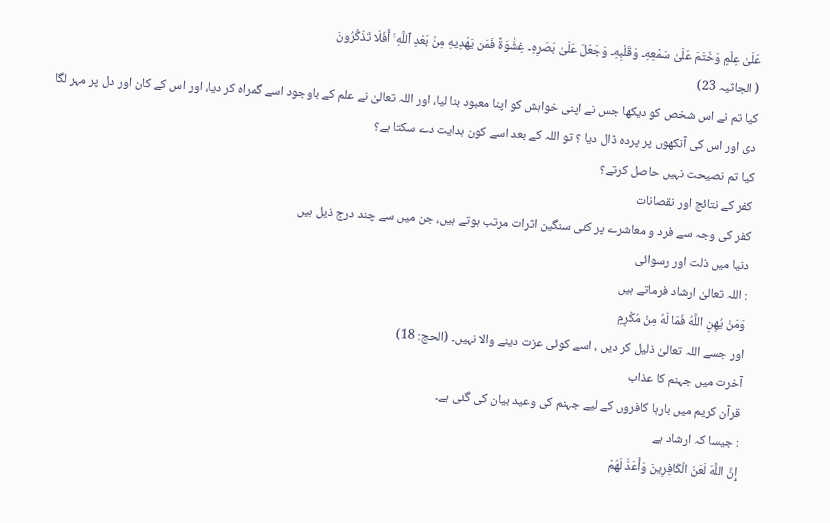عَلَىٰ عِلْمٍ وَخَتَمَ عَلَىٰ سَمْعِهِۦ وَقَلْبِهِۦ وَجَعَلَ عَلَىٰ بَصَرِهِۦ غِشَٰوَةً فَمَن يَهْدِيهِ مِنۢ بَعْدِ ٱللَّهِ ۚ أَفَلَا تَذَكَّرُونَ
( الجاثیہ 23)
کیا تم نے اس شخص کو دیکھا جس نے اپنی خواہش کو اپنا معبود بنا لیا، اور اللہ تعالیٰ نے علم کے باوجود اسے گمراہ کر دیا، اور اس کے کان اور دل پر مہر لگا دی اور اس کی آنکھوں پر پردہ ڈال دیا ؟ تو اللہ کے بعد اسے کون ہدایت دے سکتا ہے؟
کیا تم نصیحت نہیں حاصل کرتے؟
کفر کے نتائج اور نقصانات
کفر کی وجہ سے فرد و معاشرے پر کئی سنگین اثرات مرتب ہوتے ہیں، جن میں سے چند درج ذیل ہیں
دنیا میں ذلت اور رسوائی
: اللہ تعالیٰ ارشاد فرماتے ہیں
وَمَنْ يُهِنِ اللَّهُ فَمَا لَهُ مِنْ مُكْرِمٍ
اور جسے اللہ تعالیٰ ذلیل کر دیں ، اسے کوئی عزت دینے والا نہیں۔ (الحج: 18)
آخرت میں جہنم کا عذاب
قرآن کریم میں بارہا کافروں کے لیے جہنم کی وعید بیان کی گئی ہے۔
: جیسا کہ ارشاد ہے
إِنَّ اللَّهَ لَعَنَ الْكَافِرِينَ وَأَعَدَّ لَهُمْ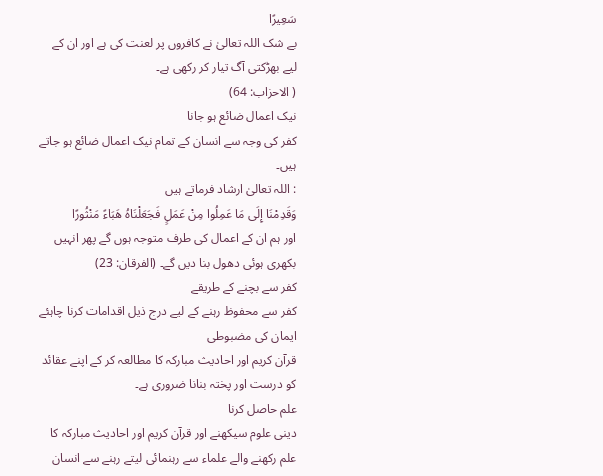سَعِيرًا
بے شک اللہ تعالیٰ نے کافروں پر لعنت کی ہے اور ان کے لیے بھڑکتی آگ تیار کر رکھی ہے۔
( الاحزاب: 64)
نیک اعمال ضائع ہو جانا
کفر کی وجہ سے انسان کے تمام نیک اعمال ضائع ہو جاتے ہیں۔
: اللہ تعالیٰ ارشاد فرماتے ہیں
وَقَدِمْنَا إِلَى مَا عَمِلُوا مِنْ عَمَلٍ فَجَعَلْنَاهُ هَبَاءً مَنْثُورًا
اور ہم ان کے اعمال کی طرف متوجہ ہوں گے پھر انہیں بکھری ہوئی دھول بنا دیں گے۔ (الفرقان: 23)
کفر سے بچنے کے طریقے
کفر سے محفوظ رہنے کے لیے درج ذیل اقدامات کرنا چاہئے
ایمان کی مضبوطی
قرآن کریم اور احادیث مبارکہ کا مطالعہ کر کے اپنے عقائد کو درست اور پختہ بنانا ضروری ہے۔
علم حاصل کرنا
دینی علوم سیکھنے اور قرآن کریم اور احادیث مبارکہ کا علم رکھنے والے علماء سے رہنمائی لیتے رہنے سے انسان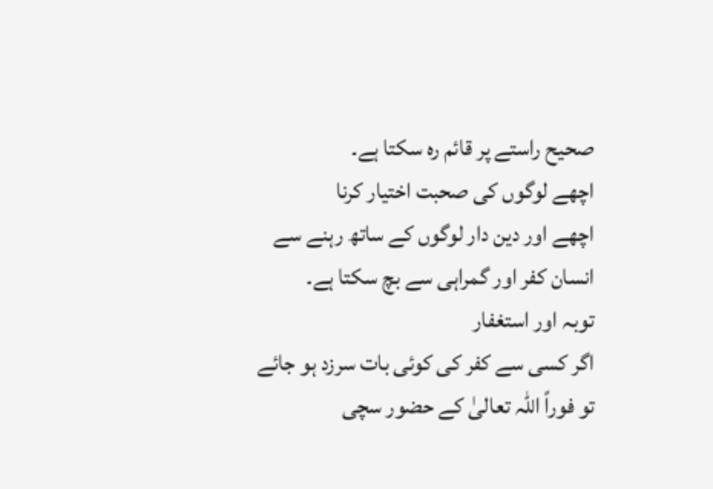صحیح راستے پر قائم رہ سکتا ہے۔
اچھے لوگوں کی صحبت اختیار کرنا
اچھے اور دین دار لوگوں کے ساتھ رہنے سے انسان کفر اور گمراہی سے بچ سکتا ہے۔
توبہ اور استغفار
اگر کسی سے کفر کی کوئی بات سرزد ہو جائے تو فوراً اللہ تعالیٰ کے حضور سچی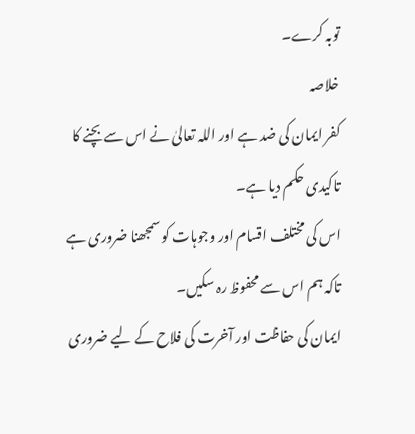توبہ کرے۔
خلاصہ
کفر ایمان کی ضد ہے اور اللہ تعالیٰ نے اس سے بچنے کا تاکیدی حکم دیا ہے۔
اس کی مختلف اقسام اور وجوہات کو سمجھنا ضروری ہے تاکہ ہم اس سے محفوظ رہ سکیں۔
ایمان کی حفاظت اور آخرت کی فلاح کے لیے ضروری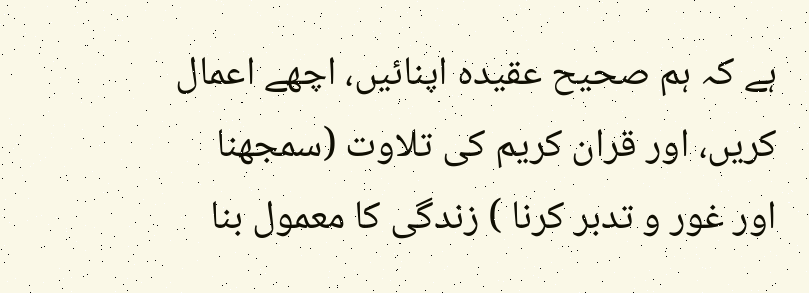ہے کہ ہم صحیح عقیدہ اپنائیں، اچھے اعمال کریں، اور قران کریم کی تلاوت (سمجھنا اور غور و تدبر کرنا ) زندگی کا معمول بنا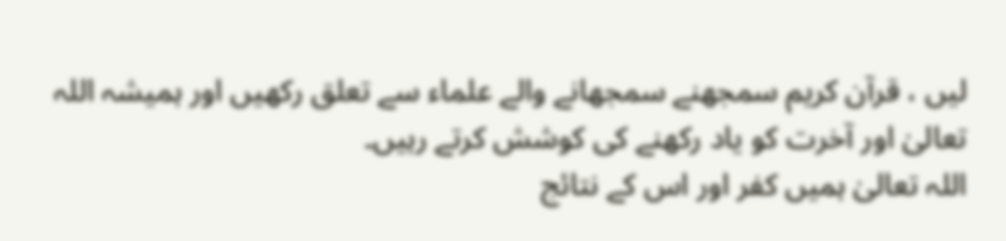لیں ، قرآن کریم سمجھنے سمجھانے والے علماء سے تعلق رکھیں اور ہمیشہ اللہ تعالیٰ اور آخرت کو یاد رکھنے کی کوشش کرتے رہیں۔
اللہ تعالیٰ ہمیں کفر اور اس کے نتائج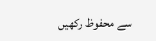سے محفوظ رکھیں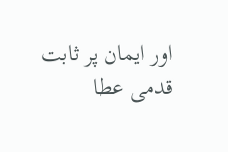اور ایمان پر ثابت قدمی عطا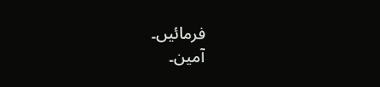فرمائیں۔
آمین۔